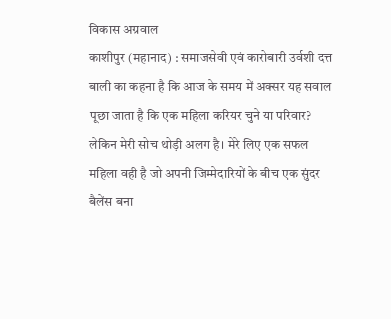विकास अग्रवाल
काशीपुर (महानाद) : समाजसेवी एवं कारोबारी उर्वशी दत्त बाली का कहना है कि आज के समय में अक्सर यह सवाल पूछा जाता है कि एक महिला करियर चुने या परिवार? लेकिन मेरी सोच थोड़ी अलग है। मेरे लिए एक सफल महिला वही है जो अपनी जिम्मेदारियों के बीच एक सुंदर बैलेंस बना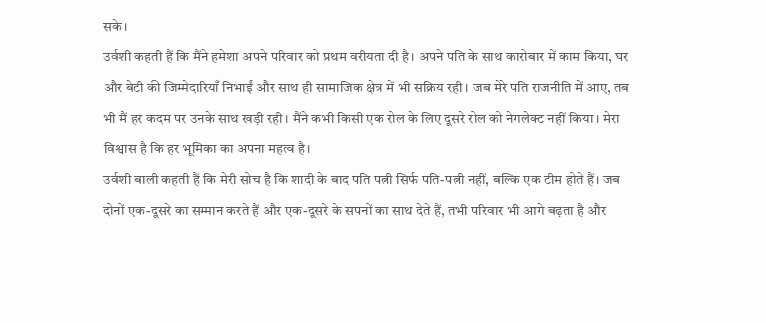सके।
उर्वशी कहती हैं कि मैंने हमेशा अपने परिवार को प्रथम वरीयता दी है। अपने पति के साथ कारोबार में काम किया, घर और बेटी की जिम्मेदारियाँ निभाईं और साथ ही सामाजिक क्षेत्र में भी सक्रिय रही। जब मेरे पति राजनीति में आए, तब भी मैं हर कदम पर उनके साथ खड़ी रही। मैंने कभी किसी एक रोल के लिए दूसरे रोल को नेगलेक्ट नहीं किया। मेरा विश्वास है कि हर भूमिका का अपना महत्व है।
उर्वशी बाली कहती हैं कि मेरी सोच है कि शादी के बाद पति पत्नी सिर्फ पति-पत्नी नहीं, बल्कि एक टीम होते हैं। जब दोनों एक-दूसरे का सम्मान करते हैं और एक-दूसरे के सपनों का साथ देते हैं, तभी परिवार भी आगे बढ़ता है और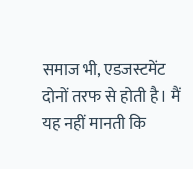समाज भी, एडजस्टमेंट दोनों तरफ से होती है। मैं यह नहीं मानती कि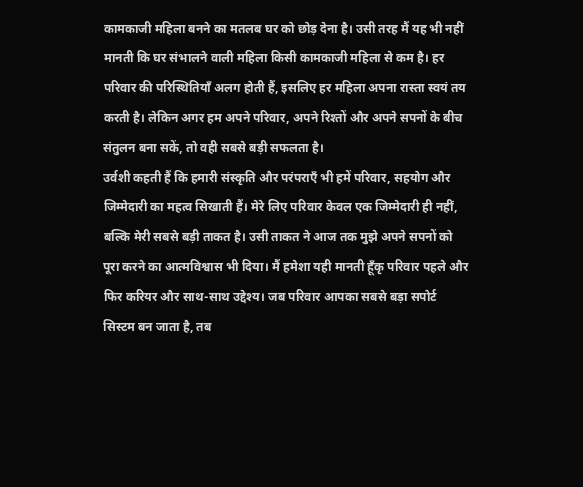कामकाजी महिला बनने का मतलब घर को छोड़ देना है। उसी तरह मैं यह भी नहीं मानती कि घर संभालने वाली महिला किसी कामकाजी महिला से कम है। हर परिवार की परिस्थितियाँ अलग होती हैं, इसलिए हर महिला अपना रास्ता स्वयं तय करती है। लेकिन अगर हम अपने परिवार, अपने रिश्तों और अपने सपनों के बीच संतुलन बना सकें, तो वही सबसे बड़ी सफलता है।
उर्वशी कहती हैं कि हमारी संस्कृति और परंपराएँ भी हमें परिवार, सहयोग और जिम्मेदारी का महत्व सिखाती हैं। मेरे लिए परिवार केवल एक जिम्मेदारी ही नहीं, बल्कि मेरी सबसे बड़ी ताकत है। उसी ताकत ने आज तक मुझे अपने सपनों को पूरा करने का आत्मविश्वास भी दिया। मैं हमेशा यही मानती हूँकृ परिवार पहले और फिर करियर और साथ-साथ उद्देश्य। जब परिवार आपका सबसे बड़ा सपोर्ट सिस्टम बन जाता है, तब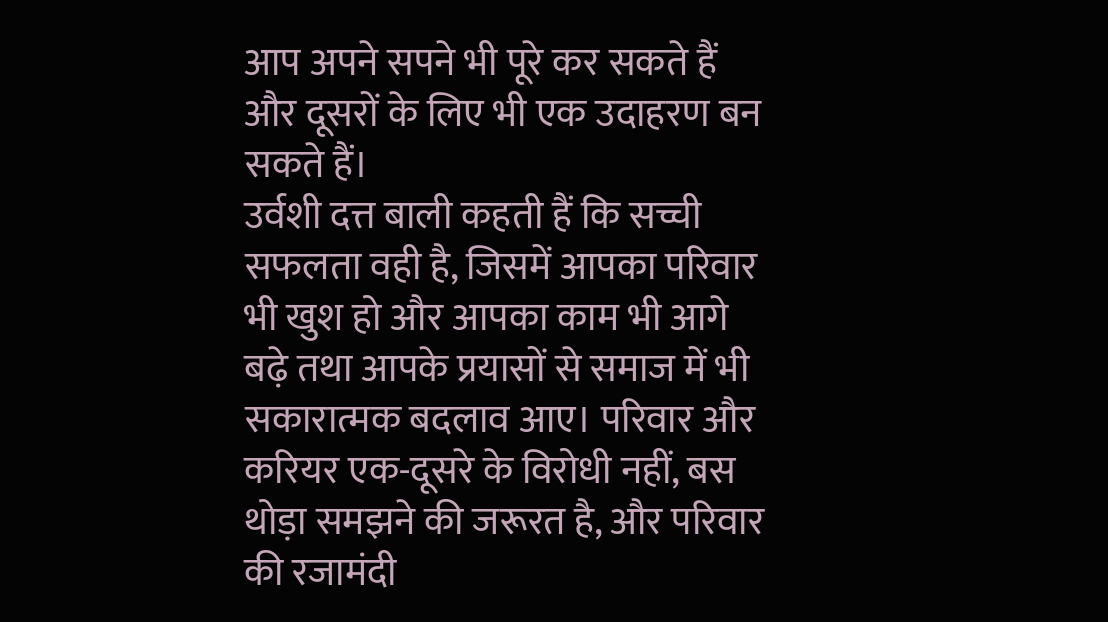आप अपने सपने भी पूरे कर सकते हैं और दूसरों के लिए भी एक उदाहरण बन सकते हैं।
उर्वशी दत्त बाली कहती हैं कि सच्ची सफलता वही है, जिसमें आपका परिवार भी खुश हो और आपका काम भी आगे बढ़े तथा आपके प्रयासों से समाज में भी सकारात्मक बदलाव आए। परिवार और करियर एक-दूसरे के विरोधी नहीं, बस थोड़ा समझने की जरूरत है, और परिवार की रजामंदी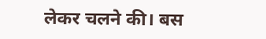लेकर चलने की। बस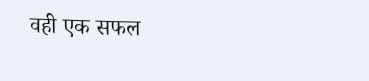वही एक सफल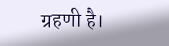ग्रहणी है।